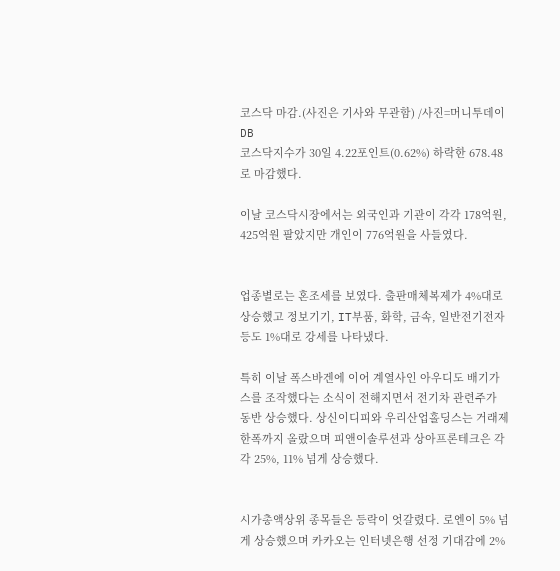코스닥 마감.(사진은 기사와 무관함) /사진=머니투데이DB
코스닥지수가 30일 4.22포인트(0.62%) 하락한 678.48로 마감했다.

이날 코스닥시장에서는 외국인과 기관이 각각 178억원, 425억원 팔았지만 개인이 776억원을 사들였다.


업종별로는 혼조세를 보였다. 출판매체복제가 4%대로 상승했고 정보기기, IT부품, 화학, 금속, 일반전기전자 등도 1%대로 강세를 나타냈다.

특히 이날 폭스바겐에 이어 계열사인 아우디도 배기가스를 조작했다는 소식이 전해지면서 전기차 관련주가 동반 상승했다. 상신이디피와 우리산업홀딩스는 거래제한폭까지 올랐으며 피앤이솔루션과 상아프론테크은 각각 25%, 11% 넘게 상승했다.


시가총액상위 종목들은 등락이 엇갈렸다. 로엔이 5% 넘게 상승했으며 카카오는 인터넷은행 선정 기대감에 2%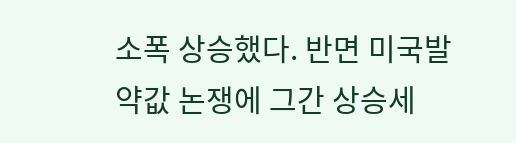소폭 상승했다. 반면 미국발 약값 논쟁에 그간 상승세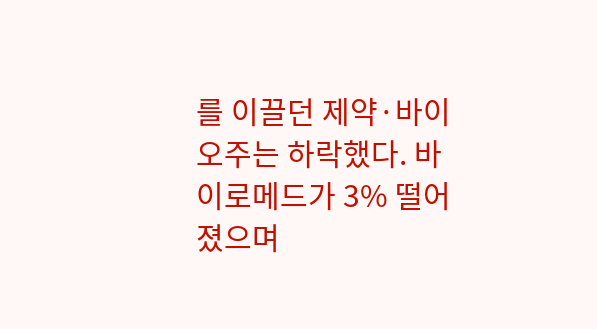를 이끌던 제약·바이오주는 하락했다. 바이로메드가 3% 떨어졌으며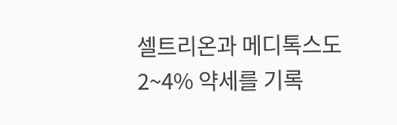셀트리온과 메디톡스도 2~4% 약세를 기록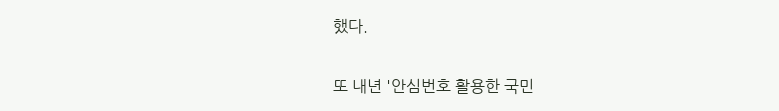했다.

또 내년 '안심번호 활용한 국민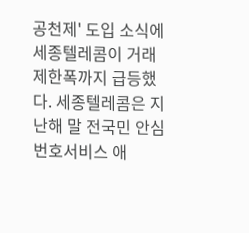공천제' 도입 소식에 세종텔레콤이 거래제한폭까지 급등했다. 세종텔레콤은 지난해 말 전국민 안심번호서비스 애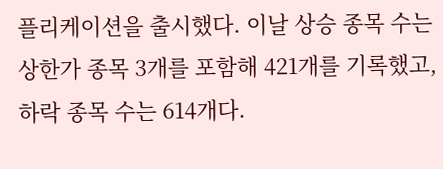플리케이션을 출시했다. 이날 상승 종목 수는 상한가 종목 3개를 포함해 421개를 기록했고, 하락 종목 수는 614개다.